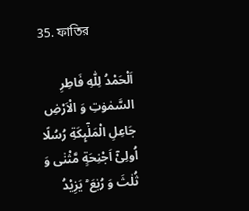35. ফাতির

اَلْحَمْدُ لِلّٰهِ فَاطِرِ السَّمٰوٰتِ وَ الْاَرْضِ جَاعِلِ الْمَلٰٓىِٕكَةِ رُسُلًا اُولِیْۤ اَجْنِحَةٍ مَّثْنٰی وَ ثُلٰثَ وَ رُبٰعَ ؕ یَزِیْدُ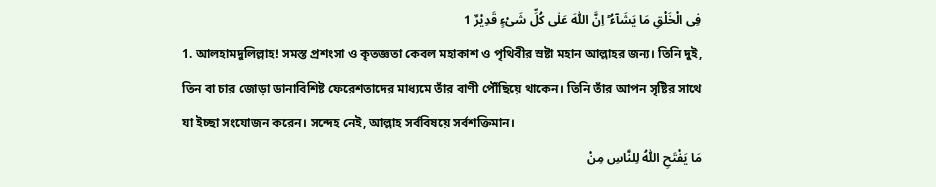فِی الْخَلْقِ مَا یَشَآءُ ؕ اِنَّ اللّٰهَ عَلٰی كُلِّ شَیْءٍ قَدِیْرٌ 1
1. আলহামদুলিল্লাহ! সমস্ত প্রশংসা ও কৃতজ্ঞতা কেবল মহাকাশ ও পৃথিবীর স্রষ্টা মহান আল্লাহর জন্য। তিনি দুই, তিন বা চার জোড়া ডানাবিশিষ্ট ফেরেশতাদের মাধ্যমে তাঁর বাণী পৌঁছিয়ে থাকেন। তিনি তাঁর আপন সৃষ্টির সাথে যা ইচ্ছা সংযোজন করেন। সন্দেহ নেই, আল্লাহ সর্ববিষয়ে সর্বশক্তিমান।
مَا یَفْتَحِ اللّٰهُ لِلنَّاسِ مِنْ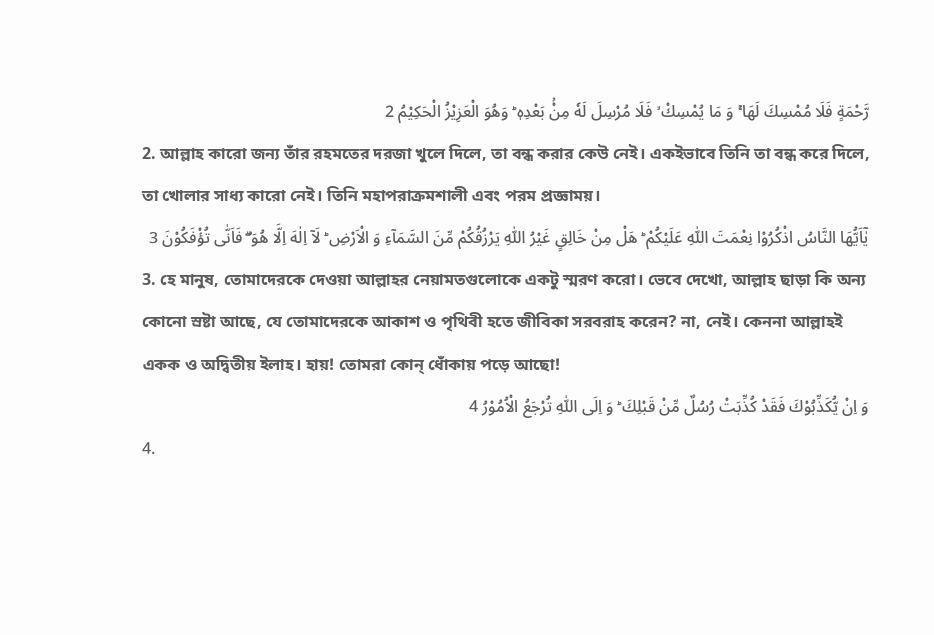رَّحْمَةٍ فَلَا مُمْسِكَ لَهَا ۚ وَ مَا یُمْسِكْ ۙ فَلَا مُرْسِلَ لَهٗ مِنْۢ بَعْدِهٖ ؕ وَهُوَ الْعَزِیْزُ الْحَكِیْمُ 2
2. আল্লাহ কারো জন্য তাঁর রহমতের দরজা খুলে দিলে, তা বন্ধ করার কেউ নেই। একইভাবে তিনি তা বন্ধ করে দিলে, তা খোলার সাধ্য কারো নেই। তিনি মহাপরাক্রমশালী এবং পরম প্রজ্ঞাময়।
یٰۤاَیُّهَا النَّاسُ اذْكُرُوْا نِعْمَتَ اللّٰهِ عَلَیْكُمْ ؕ هَلْ مِنْ خَالِقٍ غَیْرُ اللّٰهِ یَرْزُقُكُمْ مِّنَ السَّمَآءِ وَ الْاَرْضِ ؕ لَاۤ اِلٰهَ اِلَّا هُوَ ۖؗ فَاَنّٰی تُؤْفَكُوْنَ 3
3. হে মানুষ, তোমাদেরকে দেওয়া আল্লাহর নেয়ামতগুলোকে একটু স্মরণ করো। ভেবে দেখো, আল্লাহ ছাড়া কি অন্য কোনো স্রষ্টা আছে, যে তোমাদেরকে আকাশ ও পৃথিবী হতে জীবিকা সরবরাহ করেন? না, নেই। কেননা আল্লাহই একক ও অদ্বিতীয় ইলাহ। হায়! তোমরা কোন্ ধোঁকায় পড়ে আছো!
وَ اِنْ یُّكَذِّبُوْكَ فَقَدْ كُذِّبَتْ رُسُلٌ مِّنْ قَبْلِكَ ؕ وَ اِلَی اللّٰهِ تُرْجَعُ الْاُمُوْرُ 4
4.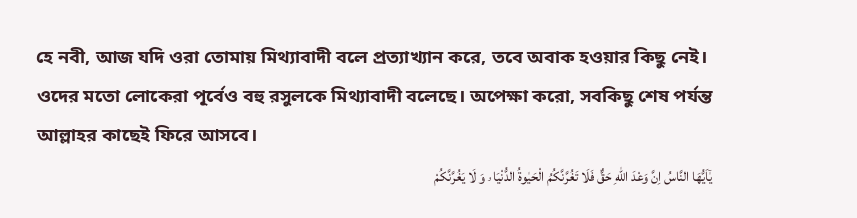হে নবী, আজ যদি ওরা তোমায় মিথ্যাবাদী বলে প্রত্যাখ্যান করে, তবে অবাক হওয়ার কিছু নেই। ওদের মতো লোকেরা পূর্বেও বহু রসুলকে মিথ্যাবাদী বলেছে। অপেক্ষা করো, সবকিছু শেষ পর্যন্ত আল্লাহর কাছেই ফিরে আসবে।
یٰۤاَیُّهَا النَّاسُ اِنَّ وَعْدَ اللّٰهِ حَقٌّ فَلَا تَغُرَّنَّكُمُ الْحَیٰوةُ الدُّنْیَا ۥ وَ لَا یَغُرَّنَّكُمْ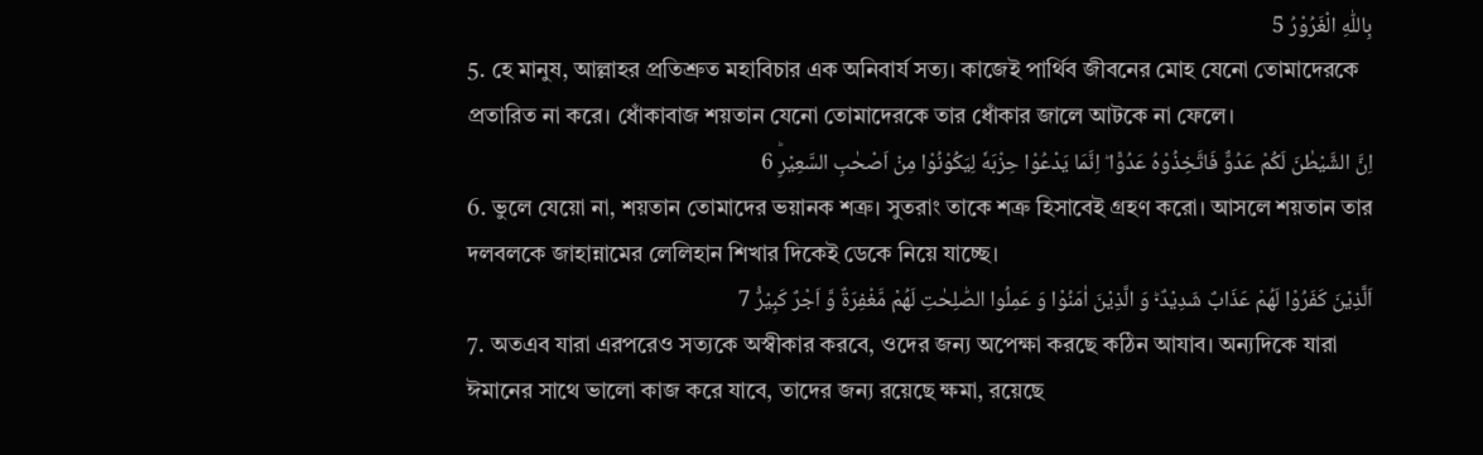بِاللّٰهِ الْغَرُوْرُ 5
5. হে মানুষ, আল্লাহর প্রতিশ্রুত মহাবিচার এক অনিবার্য সত্য। কাজেই পার্থিব জীবনের মোহ যেনো তোমাদেরকে প্রতারিত না করে। ধোঁকাবাজ শয়তান যেনো তোমাদেরকে তার ধোঁকার জালে আটকে না ফেলে।
اِنَّ الشَّیْطٰنَ لَكُمْ عَدُوٌّ فَاتَّخِذُوْهُ عَدُوًّا ؕ اِنَّمَا یَدْعُوْا حِزْبَهٗ لِیَكُوْنُوْا مِنْ اَصْحٰبِ السَّعِیْرِؕ 6
6. ভুলে যেয়ো না, শয়তান তোমাদের ভয়ানক শত্রু। সুতরাং তাকে শত্রু হিসাবেই গ্রহণ করো। আসলে শয়তান তার দলবলকে জাহান্নামের লেলিহান শিখার দিকেই ডেকে নিয়ে যাচ্ছে।
اَلَّذِیْنَ كَفَرُوْا لَهُمْ عَذَابٌ شَدِیْدٌ ؕ۬ وَ الَّذِیْنَ اٰمَنُوْا وَ عَمِلُوا الصّٰلِحٰتِ لَهُمْ مَّغْفِرَةٌ وَّ اَجْرٌ كَبِیْرٌ۠ 7
7. অতএব যারা এরপরেও সত্যকে অস্বীকার করবে, ওদের জন্য অপেক্ষা করছে কঠিন আযাব। অন্যদিকে যারা ঈমানের সাথে ভালো কাজ করে যাবে, তাদের জন্য রয়েছে ক্ষমা, রয়েছে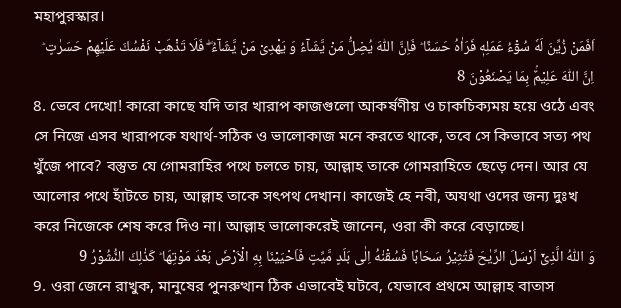মহাপুরস্কার।
اَفَمَنْ زُیِّنَ لَهٗ سُوْٓءُ عَمَلِهٖ فَرَاٰهُ حَسَنًا ؕ فَاِنَّ اللّٰهَ یُضِلُّ مَنْ یَّشَآءُ وَ یَهْدِیْ مَنْ یَّشَآءُ ۖؗ فَلَا تَذْهَبْ نَفْسُكَ عَلَیْهِمْ حَسَرٰتٍ ؕ اِنَّ اللّٰهَ عَلِیْمٌۢ بِمَا یَصْنَعُوْنَ 8
8. ভেবে দেখো! কারো কাছে যদি তার খারাপ কাজগুলো আকর্ষণীয় ও চাকচিক্যময় হয়ে ওঠে এবং সে নিজে এসব খারাপকে যথার্থ-সঠিক ও ভালোকাজ মনে করতে থাকে, তবে সে কিভাবে সত্য পথ খুঁজে পাবে? বস্তুত যে গোমরাহির পথে চলতে চায়, আল্লাহ তাকে গোমরাহিতে ছেড়ে দেন। আর যে আলোর পথে হাঁটতে চায়, আল্লাহ তাকে সৎপথ দেখান। কাজেই হে নবী, অযথা ওদের জন্য দুঃখ করে নিজেকে শেষ করে দিও না। আল্লাহ ভালোকরেই জানেন, ওরা কী করে বেড়াচ্ছে।
وَ اللّٰهُ الَّذِیْۤ اَرْسَلَ الرِّیٰحَ فَتُثِیْرُ سَحَابًا فَسُقْنٰهُ اِلٰی بَلَدٍ مَّیِّتٍ فَاَحْیَیْنَا بِهِ الْاَرْضَ بَعْدَ مَوْتِهَا ؕ كَذٰلِكَ النُّشُوْرُ 9
9. ওরা জেনে রাখুক, মানুষের পুনরুত্থান ঠিক এভাবেই ঘটবে, যেভাবে প্রথমে আল্লাহ বাতাস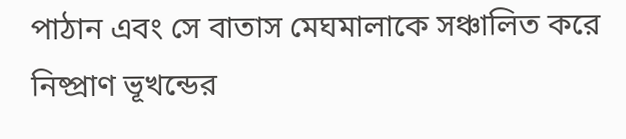পাঠান এবং সে বাতাস মেঘমালাকে সঞ্চালিত করে নিষ্প্রাণ ভূখন্ডের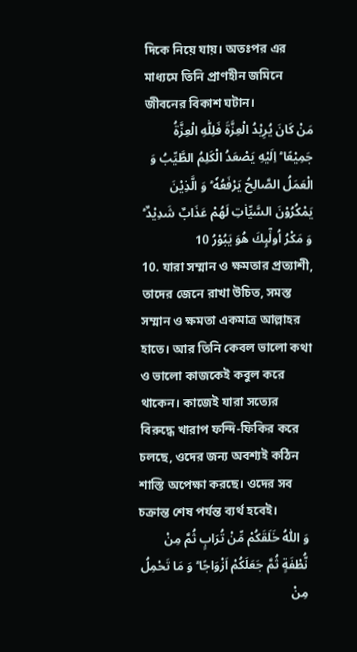দিকে নিয়ে যায়। অতঃপর এর মাধ্যমে তিনি প্রাণহীন জমিনে জীবনের বিকাশ ঘটান।
مَنْ كَانَ یُرِیْدُ الْعِزَّةَ فَلِلّٰهِ الْعِزَّةُ جَمِیْعًا ؕ اِلَیْهِ یَصْعَدُ الْكَلِمُ الطَّیِّبُ وَ الْعَمَلُ الصَّالِحُ یَرْفَعُهٗ ؕ وَ الَّذِیْنَ یَمْكُرُوْنَ السَّیِّاٰتِ لَهُمْ عَذَابٌ شَدِیْدٌ ؕ وَ مَكْرُ اُولٰٓىِٕكَ هُوَ یَبُوْرُ 10
10. যারা সম্মান ও ক্ষমতার প্রত্যাশী, তাদের জেনে রাখা উচিত, সমস্ত সম্মান ও ক্ষমতা একমাত্র আল্লাহর হাতে। আর তিনি কেবল ভালো কথা ও ভালো কাজকেই কবুল করে থাকেন। কাজেই যারা সত্যের বিরুদ্ধে খারাপ ফন্দি-ফিকির করে চলছে, ওদের জন্য অবশ্যই কঠিন শাস্তি অপেক্ষা করছে। ওদের সব চক্রান্ত শেষ পর্যন্ত ব্যর্থ হবেই।
وَ اللّٰهُ خَلَقَكُمْ مِّنْ تُرَابٍ ثُمَّ مِنْ نُّطْفَةٍ ثُمَّ جَعَلَكُمْ اَزْوَاجًا ؕ وَ مَا تَحْمِلُ مِنْ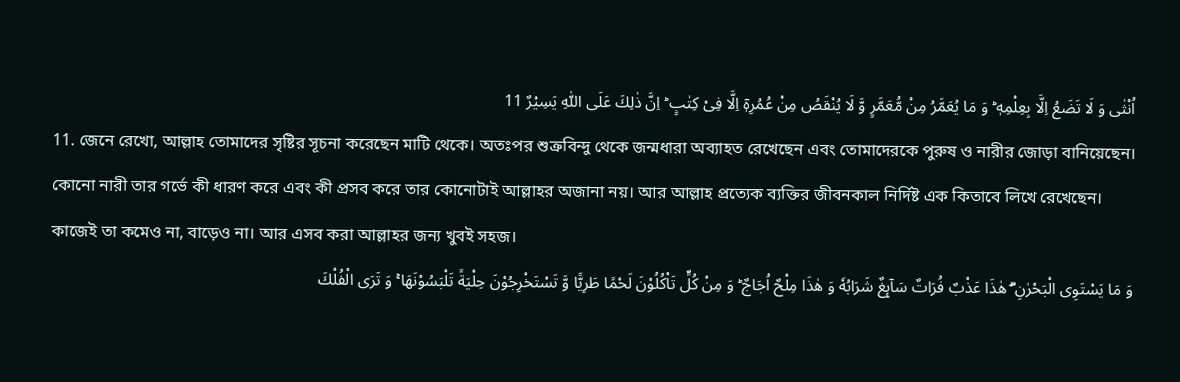اُنْثٰی وَ لَا تَضَعُ اِلَّا بِعِلْمِهٖ ؕ وَ مَا یُعَمَّرُ مِنْ مُّعَمَّرٍ وَّ لَا یُنْقَصُ مِنْ عُمُرِهٖۤ اِلَّا فِیْ كِتٰبٍ ؕ اِنَّ ذٰلِكَ عَلَی اللّٰهِ یَسِیْرٌ 11
11. জেনে রেখো, আল্লাহ তোমাদের সৃষ্টির সূচনা করেছেন মাটি থেকে। অতঃপর শুক্রবিন্দু থেকে জন্মধারা অব্যাহত রেখেছেন এবং তোমাদেরকে পুরুষ ও নারীর জোড়া বানিয়েছেন। কোনো নারী তার গর্ভে কী ধারণ করে এবং কী প্রসব করে তার কোনোটাই আল্লাহর অজানা নয়। আর আল্লাহ প্রত্যেক ব্যক্তির জীবনকাল নির্দিষ্ট এক কিতাবে লিখে রেখেছেন। কাজেই তা কমেও না, বাড়েও না। আর এসব করা আল্লাহর জন্য খুবই সহজ।
وَ مَا یَسْتَوِی الْبَحْرٰنِ ۖۗ هٰذَا عَذْبٌ فُرَاتٌ سَآىِٕغٌ شَرَابُهٗ وَ هٰذَا مِلْحٌ اُجَاجٌ ؕ وَ مِنْ كُلٍّ تَاْكُلُوْنَ لَحْمًا طَرِیًّا وَّ تَسْتَخْرِجُوْنَ حِلْیَةً تَلْبَسُوْنَهَا ۚ وَ تَرَی الْفُلْكَ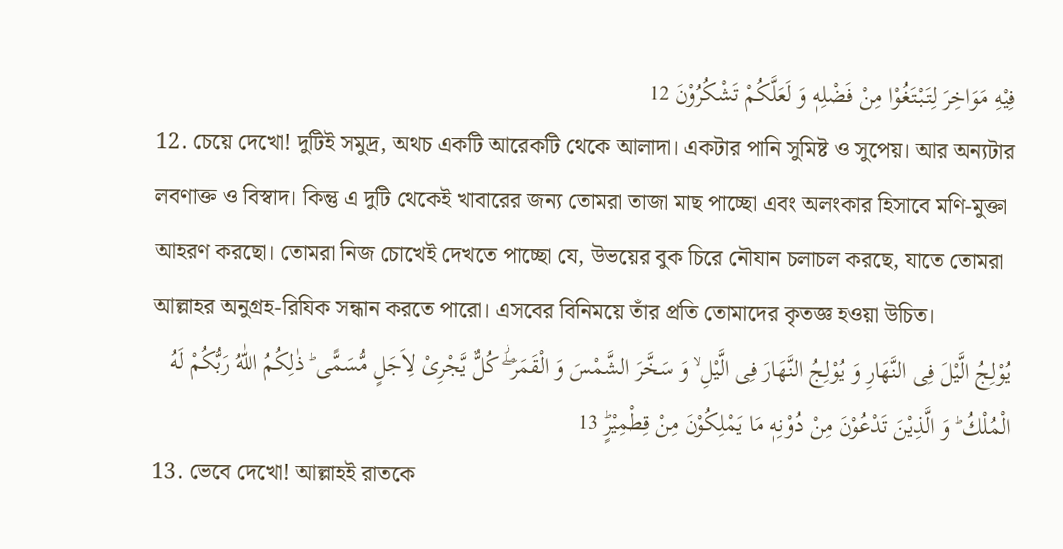فِیْهِ مَوَاخِرَ لِتَبْتَغُوْا مِنْ فَضْلِهٖ وَ لَعَلَّكُمْ تَشْكُرُوْنَ 12
12. চেয়ে দেখো! দুটিই সমুদ্র, অথচ একটি আরেকটি থেকে আলাদা। একটার পানি সুমিষ্ট ও সুপেয়। আর অন্যটার লবণাক্ত ও বিস্বাদ। কিন্তু এ দুটি থেকেই খাবারের জন্য তোমরা তাজা মাছ পাচ্ছো এবং অলংকার হিসাবে মণি-মুক্তা আহরণ করছো। তোমরা নিজ চোখেই দেখতে পাচ্ছো যে, উভয়ের বুক চিরে নৌযান চলাচল করছে, যাতে তোমরা আল্লাহর অনুগ্রহ-রিযিক সন্ধান করতে পারো। এসবের বিনিময়ে তাঁর প্রতি তোমাদের কৃতজ্ঞ হওয়া উচিত।
یُوْلِجُ الَّیْلَ فِی النَّهَارِ وَ یُوْلِجُ النَّهَارَ فِی الَّیْلِ ۙ وَ سَخَّرَ الشَّمْسَ وَ الْقَمَرَ ۖؗ كُلٌّ یَّجْرِیْ لِاَجَلٍ مُّسَمًّی ؕ ذٰلِكُمُ اللّٰهُ رَبُّكُمْ لَهُ الْمُلْكُ ؕ وَ الَّذِیْنَ تَدْعُوْنَ مِنْ دُوْنِهٖ مَا یَمْلِكُوْنَ مِنْ قِطْمِیْرٍؕ 13
13. ভেবে দেখো! আল্লাহই রাতকে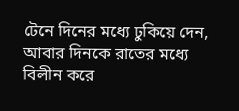টেনে দিনের মধ্যে ঢুকিয়ে দেন, আবার দিনকে রাতের মধ্যে বিলীন করে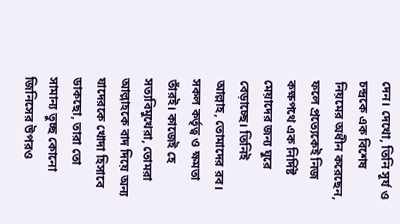দেন। দেখো, তিনি সূর্য ও চন্দ্রকে এক বিশেষ নিয়মের অধীন করেছেন, ফলে প্রত্যেকেই নিজ কক্ষপথে এক নির্দিষ্ট মেয়াদের জন্য ঘুরে বেড়াচ্ছে। তিনিই আল্লাহ, তোমাদের রব। সকল কর্তৃত্ব ও ক্ষমতা তাঁরই। কাজেই হে সত্যবিমুখেরা, তোমরা আল্লাহকে বাদ দিয়ে অন্য যাদেরকে খোদা হিসাবে ডাকছো, তারা তো সামান্য তুচ্ছ কোনো জিনিসের উপরও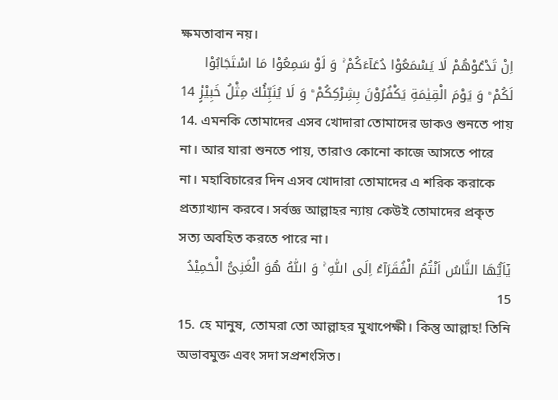ক্ষমতাবান নয়।
اِنْ تَدْعُوْهُمْ لَا یَسْمَعُوْا دُعَآءَكُمْ ۚ وَ لَوْ سَمِعُوْا مَا اسْتَجَابُوْا لَكُمْ ؕ وَ یَوْمَ الْقِیٰمَةِ یَكْفُرُوْنَ بِشِرْكِكُمْ ؕ وَ لَا یُنَبِّئُكَ مِثْلُ خَبِیْرٍ۠ 14
14. এমনকি তোমাদের এসব খোদারা তোমাদের ডাকও শুনতে পায় না। আর যারা শুনতে পায়, তারাও কোনো কাজে আসতে পারে না। মহাবিচারের দিন এসব খোদারা তোমাদের এ শরিক করাকে প্রত্যাখ্যান করবে। সর্বজ্ঞ আল্লাহর ন্যায় কেউই তোমাদের প্রকৃত সত্য অবহিত করতে পারে না।
یٰۤاَیُّهَا النَّاسُ اَنْتُمُ الْفُقَرَآءُ اِلَی اللّٰهِ ۚ وَ اللّٰهُ هُوَ الْغَنِیُّ الْحَمِیْدُ 15
15. হে মানুষ, তোমরা তো আল্লাহর মুখাপেক্ষী। কিন্তু আল্লাহ! তিনি অভাবমুক্ত এবং সদা সপ্রশংসিত।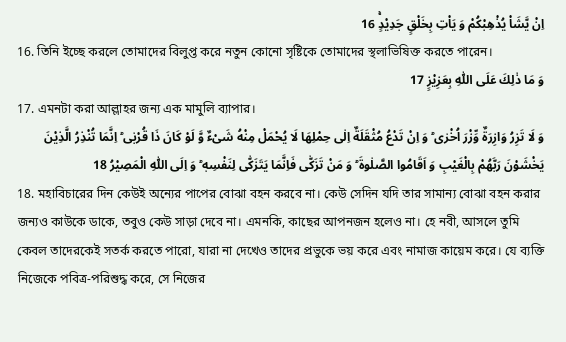اِنْ یَّشَاْ یُذْهِبْكُمْ وَ یَاْتِ بِخَلْقٍ جَدِیْدٍۚ 16
16. তিনি ইচ্ছে করলে তোমাদের বিলুপ্ত করে নতুন কোনো সৃষ্টিকে তোমাদের স্থলাভিষিক্ত করতে পারেন।
وَ مَا ذٰلِكَ عَلَی اللّٰهِ بِعَزِیْزٍ 17
17. এমনটা করা আল্লাহর জন্য এক মামুলি ব্যাপার।
وَ لَا تَزِرُ وَازِرَةٌ وِّزْرَ اُخْرٰی ؕ وَ اِنْ تَدْعُ مُثْقَلَةٌ اِلٰی حِمْلِهَا لَا یُحْمَلْ مِنْهُ شَیْءٌ وَّ لَوْ كَانَ ذَا قُرْبٰی ؕ اِنَّمَا تُنْذِرُ الَّذِیْنَ یَخْشَوْنَ رَبَّهُمْ بِالْغَیْبِ وَ اَقَامُوا الصَّلٰوةَ ؕ وَ مَنْ تَزَكّٰی فَاِنَّمَا یَتَزَكّٰی لِنَفْسِهٖ ؕ وَ اِلَی اللّٰهِ الْمَصِیْرُ 18
18. মহাবিচারের দিন কেউই অন্যের পাপের বোঝা বহন করবে না। কেউ সেদিন যদি তার সামান্য বোঝা বহন করার জন্যও কাউকে ডাকে, তবুও কেউ সাড়া দেবে না। এমনকি, কাছের আপনজন হলেও না। হে নবী, আসলে তুমি কেবল তাদেরকেই সতর্ক করতে পারো, যারা না দেখেও তাদের প্রভুকে ভয় করে এবং নামাজ কায়েম করে। যে ব্যক্তি নিজেকে পবিত্র-পরিশুদ্ধ করে, সে নিজের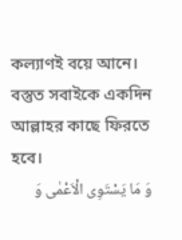কল্যাণই বয়ে আনে। বস্তুত সবাইকে একদিন আল্লাহর কাছে ফিরতে হবে।
وَ مَا یَسْتَوِی الْاَعْمٰی وَ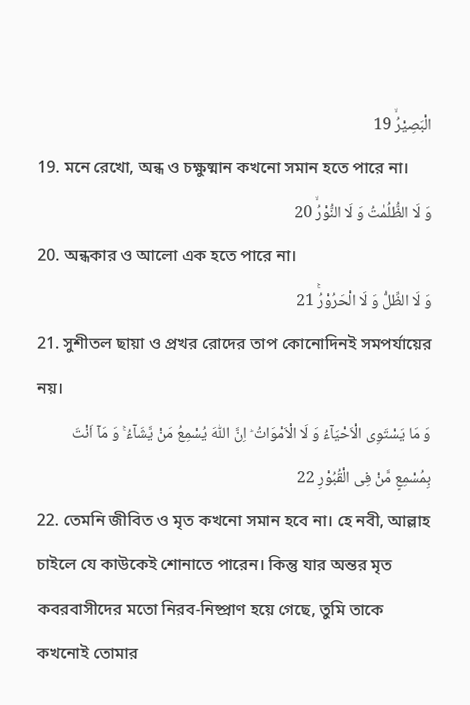الْبَصِیْرُۙ 19
19. মনে রেখো, অন্ধ ও চক্ষুষ্মান কখনো সমান হতে পারে না।
وَ لَا الظُّلُمٰتُ وَ لَا النُّوْرُۙ 20
20. অন্ধকার ও আলো এক হতে পারে না।
وَ لَا الظِّلُّ وَ لَا الْحَرُوْرُۚ 21
21. সুশীতল ছায়া ও প্রখর রোদের তাপ কোনোদিনই সমপর্যায়ের নয়।
وَ مَا یَسْتَوِی الْاَحْیَآءُ وَ لَا الْاَمْوَاتُ ؕ اِنَّ اللّٰهَ یُسْمِعُ مَنْ یَّشَآءُ ۚ وَ مَاۤ اَنْتَ بِمُسْمِعٍ مَّنْ فِی الْقُبُوْرِ 22
22. তেমনি জীবিত ও মৃত কখনো সমান হবে না। হে নবী, আল্লাহ চাইলে যে কাউকেই শোনাতে পারেন। কিন্তু যার অন্তর মৃত কবরবাসীদের মতো নিরব-নিষ্প্রাণ হয়ে গেছে, তুমি তাকে কখনোই তোমার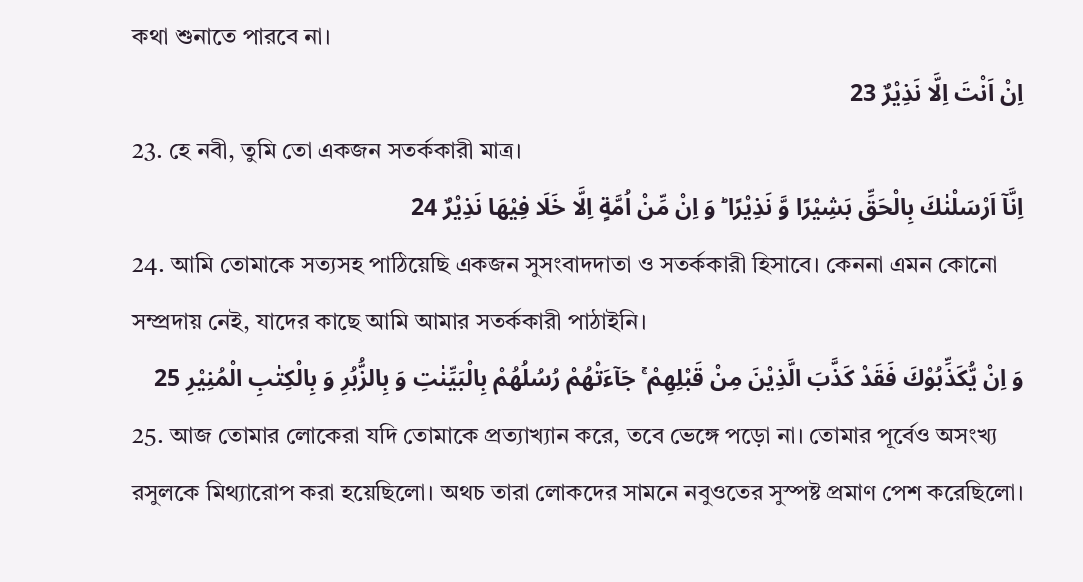কথা শুনাতে পারবে না।
اِنْ اَنْتَ اِلَّا نَذِیْرٌ 23
23. হে নবী, তুমি তো একজন সতর্ককারী মাত্র।
اِنَّاۤ اَرْسَلْنٰكَ بِالْحَقِّ بَشِیْرًا وَّ نَذِیْرًا ؕ وَ اِنْ مِّنْ اُمَّةٍ اِلَّا خَلَا فِیْهَا نَذِیْرٌ 24
24. আমি তোমাকে সত্যসহ পাঠিয়েছি একজন সুসংবাদদাতা ও সতর্ককারী হিসাবে। কেননা এমন কোনো সম্প্রদায় নেই, যাদের কাছে আমি আমার সতর্ককারী পাঠাইনি।
وَ اِنْ یُّكَذِّبُوْكَ فَقَدْ كَذَّبَ الَّذِیْنَ مِنْ قَبْلِهِمْ ۚ جَآءَتْهُمْ رُسُلُهُمْ بِالْبَیِّنٰتِ وَ بِالزُّبُرِ وَ بِالْكِتٰبِ الْمُنِیْرِ 25
25. আজ তোমার লোকেরা যদি তোমাকে প্রত্যাখ্যান করে, তবে ভেঙ্গে পড়ো না। তোমার পূর্বেও অসংখ্য রসুলকে মিথ্যারোপ করা হয়েছিলো। অথচ তারা লোকদের সামনে নবুওতের সুস্পষ্ট প্রমাণ পেশ করেছিলো।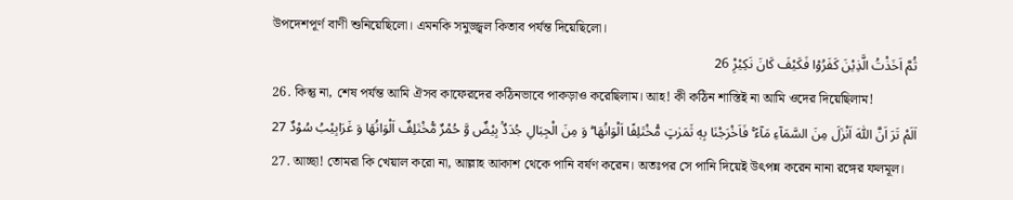উপদেশপূর্ণ বাণী শুনিয়েছিলো। এমনকি সমুজ্জ্বল কিতাব পর্যন্ত দিয়েছিলো।
ثُمَّ اَخَذْتُ الَّذِیْنَ كَفَرُوْا فَكَیْفَ كَانَ نَكِیْرِ۠ 26
26. কিন্তু না, শেষ পর্যন্ত আমি ঐসব কাফেরদের কঠিনভাবে পাকড়াও করেছিলাম। আহ! কী কঠিন শাস্তিই না আমি ওদের দিয়েছিলাম!
اَلَمْ تَرَ اَنَّ اللّٰهَ اَنْزَلَ مِنَ السَّمَآءِ مَآءً ۚ فَاَخْرَجْنَا بِهٖ ثَمَرٰتٍ مُّخْتَلِفًا اَلْوَانُهَا ؕ وَ مِنَ الْجِبَالِ جُدَدٌۢ بِیْضٌ وَّ حُمْرٌ مُّخْتَلِفٌ اَلْوَانُهَا وَ غَرَابِیْبُ سُوْدٌ 27
27. আচ্ছা! তোমরা কি খেয়াল করো না, আল্লাহ আকাশ থেকে পানি বর্ষণ করেন। অতঃপর সে পানি দিয়েই উৎপন্ন করেন নানা রঙ্গের ফলমূল।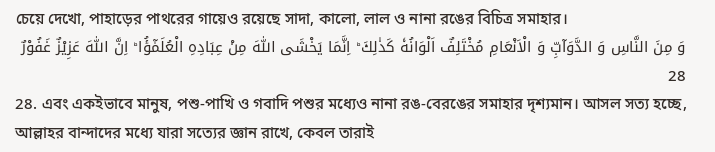চেয়ে দেখো, পাহাড়ের পাথরের গায়েও রয়েছে সাদা, কালো, লাল ও নানা রঙের বিচিত্র সমাহার।
وَ مِنَ النَّاسِ وَ الدَّوَآبِّ وَ الْاَنْعَامِ مُخْتَلِفٌ اَلْوَانُهٗ كَذٰلِكَ ؕ اِنَّمَا یَخْشَی اللّٰهَ مِنْ عِبَادِهِ الْعُلَمٰٓؤُا ؕ اِنَّ اللّٰهَ عَزِیْزٌ غَفُوْرٌ 28
28. এবং একইভাবে মানুষ, পশু-পাখি ও গবাদি পশুর মধ্যেও নানা রঙ-বেরঙের সমাহার দৃশ্যমান। আসল সত্য হচ্ছে, আল্লাহর বান্দাদের মধ্যে যারা সত্যের জ্ঞান রাখে, কেবল তারাই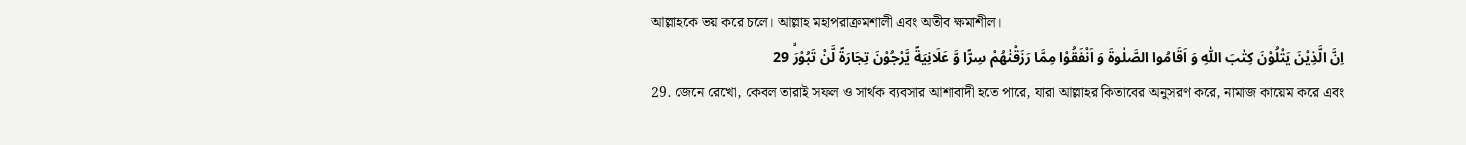আল্লাহকে ভয় করে চলে। আল্লাহ মহাপরাক্রমশালী এবং অতীব ক্ষমাশীল।
اِنَّ الَّذِیْنَ یَتْلُوْنَ كِتٰبَ اللّٰهِ وَ اَقَامُوا الصَّلٰوةَ وَ اَنْفَقُوْا مِمَّا رَزَقْنٰهُمْ سِرًّا وَّ عَلَانِیَةً یَّرْجُوْنَ تِجَارَةً لَّنْ تَبُوْرَۙ 29
29. জেনে রেখো, কেবল তারাই সফল ও সার্থক ব্যবসার আশাবাদী হতে পারে, যারা আল্লাহর কিতাবের অনুসরণ করে, নামাজ কায়েম করে এবং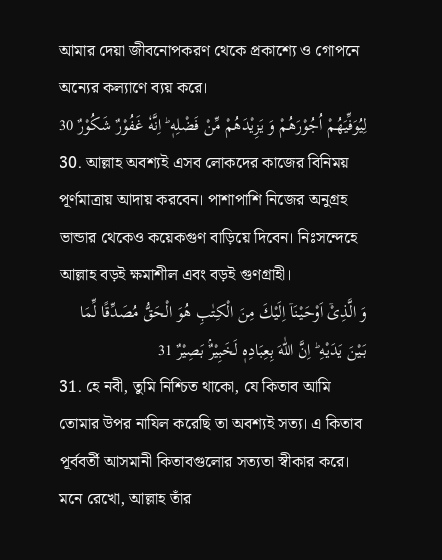আমার দেয়া জীবনোপকরণ থেকে প্রকাশ্যে ও গোপনে অন্যের কল্যাণে ব্যয় করে।
لِیُوَفِّیَهُمْ اُجُوْرَهُمْ وَ یَزِیْدَهُمْ مِّنْ فَضْلِهٖ ؕ اِنَّهٗ غَفُوْرٌ شَكُوْرٌ 30
30. আল্লাহ অবশ্যই এসব লোকদের কাজের বিনিময় পূর্ণমাত্রায় আদায় করবেন। পাশাপাশি নিজের অনুগ্রহ ভান্ডার থেকেও কয়েকগুণ বাড়িয়ে দিবেন। নিঃসন্দেহে আল্লাহ বড়ই ক্ষমাশীল এবং বড়ই গুণগ্রাহী।
وَ الَّذِیْۤ اَوْحَیْنَاۤ اِلَیْكَ مِنَ الْكِتٰبِ هُوَ الْحَقُّ مُصَدِّقًا لِّمَا بَیْنَ یَدَیْهِ ؕ اِنَّ اللّٰهَ بِعِبَادِهٖ لَخَبِیْرٌۢ بَصِیْرٌ 31
31. হে নবী, তুমি নিশ্চিত থাকো, যে কিতাব আমি তোমার উপর নাযিল করেছি তা অবশ্যই সত্য। এ কিতাব পূর্ববর্তী আসমানী কিতাবগুলোর সত্যতা স্বীকার করে। মনে রেখো, আল্লাহ তাঁর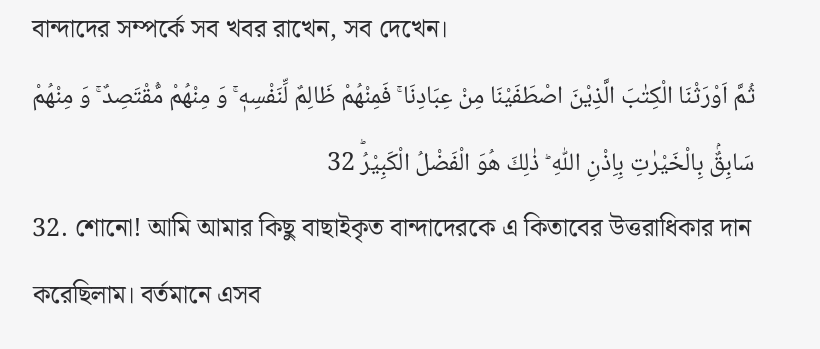বান্দাদের সম্পর্কে সব খবর রাখেন, সব দেখেন।
ثُمَّ اَوْرَثْنَا الْكِتٰبَ الَّذِیْنَ اصْطَفَیْنَا مِنْ عِبَادِنَا ۚ فَمِنْهُمْ ظَالِمٌ لِّنَفْسِهٖ ۚ وَ مِنْهُمْ مُّقْتَصِدٌ ۚ وَ مِنْهُمْ سَابِقٌۢ بِالْخَیْرٰتِ بِاِذْنِ اللّٰهِ ؕ ذٰلِكَ هُوَ الْفَضْلُ الْكَبِیْرُؕ 32
32. শোনো! আমি আমার কিছু বাছাইকৃত বান্দাদেরকে এ কিতাবের উত্তরাধিকার দান করেছিলাম। বর্তমানে এসব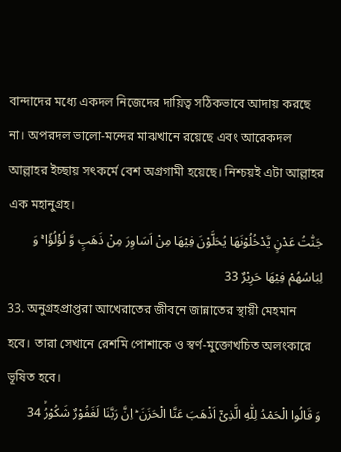বান্দাদের মধ্যে একদল নিজেদের দায়িত্ব সঠিকভাবে আদায় করছে না। অপরদল ভালো-মন্দের মাঝখানে রয়েছে এবং আরেকদল আল্লাহর ইচ্ছায় সৎকর্মে বেশ অগ্রগামী হয়েছে। নিশ্চয়ই এটা আল্লাহর এক মহানুগ্রহ।
جَنّٰتُ عَدْنٍ یَّدْخُلُوْنَهَا یُحَلَّوْنَ فِیْهَا مِنْ اَسَاوِرَ مِنْ ذَهَبٍ وَّ لُؤْلُؤًا ۚ وَ لِبَاسُهُمْ فِیْهَا حَرِیْرٌ 33
33. অনুগ্রহপ্রাপ্তরা আখেরাতের জীবনে জান্নাতের স্থায়ী মেহমান হবে। তারা সেখানে রেশমি পোশাকে ও স্বর্ণ-মুক্তোখচিত অলংকারে ভূষিত হবে।
وَ قَالُوا الْحَمْدُ لِلّٰهِ الَّذِیْۤ اَذْهَبَ عَنَّا الْحَزَنَ ؕ اِنَّ رَبَّنَا لَغَفُوْرٌ شَكُوْرُۙ 34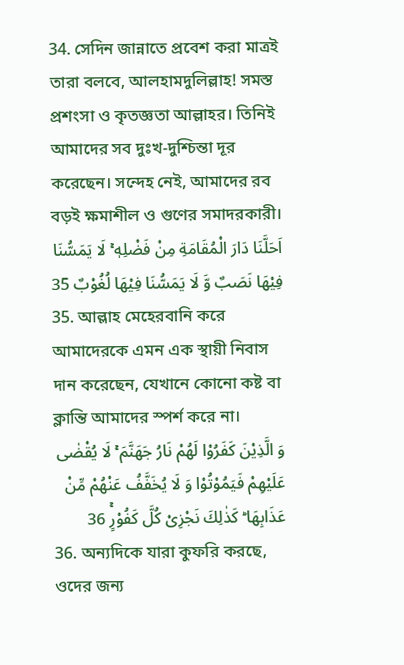34. সেদিন জান্নাতে প্রবেশ করা মাত্রই তারা বলবে, আলহামদুলিল্লাহ! সমস্ত প্রশংসা ও কৃতজ্ঞতা আল্লাহর। তিনিই আমাদের সব দুঃখ-দুশ্চিন্তা দূর করেছেন। সন্দেহ নেই, আমাদের রব বড়ই ক্ষমাশীল ও গুণের সমাদরকারী।
اَحَلَّنَا دَارَ الْمُقَامَةِ مِنْ فَضْلِهٖ ۚ لَا یَمَسُّنَا فِیْهَا نَصَبٌ وَّ لَا یَمَسُّنَا فِیْهَا لُغُوْبٌ 35
35. আল্লাহ মেহেরবানি করে আমাদেরকে এমন এক স্থায়ী নিবাস দান করেছেন, যেখানে কোনো কষ্ট বা ক্লান্তি আমাদের স্পর্শ করে না।
وَ الَّذِیْنَ كَفَرُوْا لَهُمْ نَارُ جَهَنَّمَ ۚ لَا یُقْضٰی عَلَیْهِمْ فَیَمُوْتُوْا وَ لَا یُخَفَّفُ عَنْهُمْ مِّنْ عَذَابِهَا ؕ كَذٰلِكَ نَجْزِیْ كُلَّ كَفُوْرٍۚ 36
36. অন্যদিকে যারা কুফরি করছে, ওদের জন্য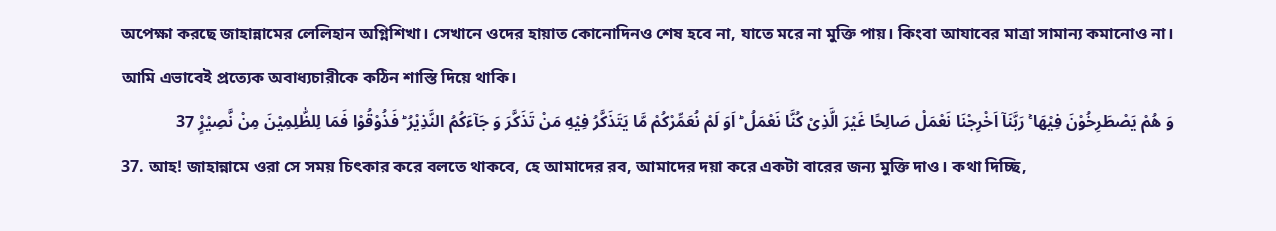অপেক্ষা করছে জাহান্নামের লেলিহান অগ্নিশিখা। সেখানে ওদের হায়াত কোনোদিনও শেষ হবে না, যাতে মরে না মুক্তি পায়। কিংবা আযাবের মাত্রা সামান্য কমানোও না। আমি এভাবেই প্রত্যেক অবাধ্যচারীকে কঠিন শাস্তি দিয়ে থাকি।
وَ هُمْ یَصْطَرِخُوْنَ فِیْهَا ۚ رَبَّنَاۤ اَخْرِجْنَا نَعْمَلْ صَالِحًا غَیْرَ الَّذِیْ كُنَّا نَعْمَلُ ؕ اَوَ لَمْ نُعَمِّرْكُمْ مَّا یَتَذَكَّرُ فِیْهِ مَنْ تَذَكَّرَ وَ جَآءَكُمُ النَّذِیْرُ ؕ فَذُوْقُوْا فَمَا لِلظّٰلِمِیْنَ مِنْ نَّصِیْرٍ۠ 37
37. আহ! জাহান্নামে ওরা সে সময় চিৎকার করে বলতে থাকবে, হে আমাদের রব, আমাদের দয়া করে একটা বারের জন্য মুক্তি দাও। কথা দিচ্ছি,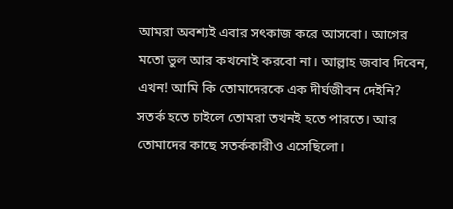আমরা অবশ্যই এবার সৎকাজ করে আসবো। আগের মতো ভুল আর কখনোই করবো না। আল্লাহ জবাব দিবেন, এখন! আমি কি তোমাদেরকে এক দীর্ঘজীবন দেইনি? সতর্ক হতে চাইলে তোমরা তখনই হতে পারতে। আর তোমাদের কাছে সতর্ককারীও এসেছিলো।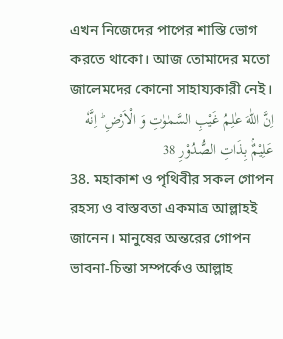এখন নিজেদের পাপের শাস্তি ভোগ করতে থাকো। আজ তোমাদের মতো জালেমদের কোনো সাহায্যকারী নেই।
اِنَّ اللّٰهَ عٰلِمُ غَیْبِ السَّمٰوٰتِ وَ الْاَرْضِ ؕ اِنَّهٗ عَلِیْمٌۢ بِذَاتِ الصُّدُوْرِ 38
38. মহাকাশ ও পৃথিবীর সকল গোপন রহস্য ও বাস্তবতা একমাত্র আল্লাহই জানেন। মানুষের অন্তরের গোপন ভাবনা-চিন্তা সম্পর্কেও আল্লাহ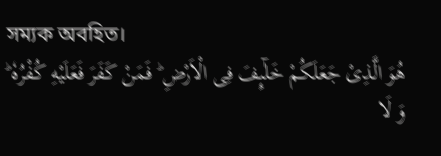সম্যক অবহিত।
هُوَ الَّذِیْ جَعَلَكُمْ خَلٰٓىِٕفَ فِی الْاَرْضِ ؕ فَمَنْ كَفَرَ فَعَلَیْهِ كُفْرُهٗ ؕ وَ لَا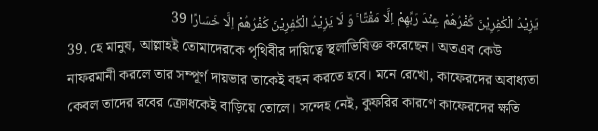یَزِیْدُ الْكٰفِرِیْنَ كُفْرُهُمْ عِنْدَ رَبِّهِمْ اِلَّا مَقْتًا ۚ وَ لَا یَزِیْدُ الْكٰفِرِیْنَ كُفْرُهُمْ اِلَّا خَسَارًا 39
39. হে মানুষ, আল্লাহই তোমাদেরকে পৃথিবীর দায়িত্বে স্থলাভিষিক্ত করেছেন। অতএব কেউ নাফরমানী করলে তার সম্পূর্ণ দায়ভার তাকেই বহন করতে হবে। মনে রেখো, কাফেরদের অবাধ্যতা কেবল তাদের রবের ক্রোধকেই বাড়িয়ে তোলে। সন্দেহ নেই, কুফরির কারণে কাফেরদের ক্ষতি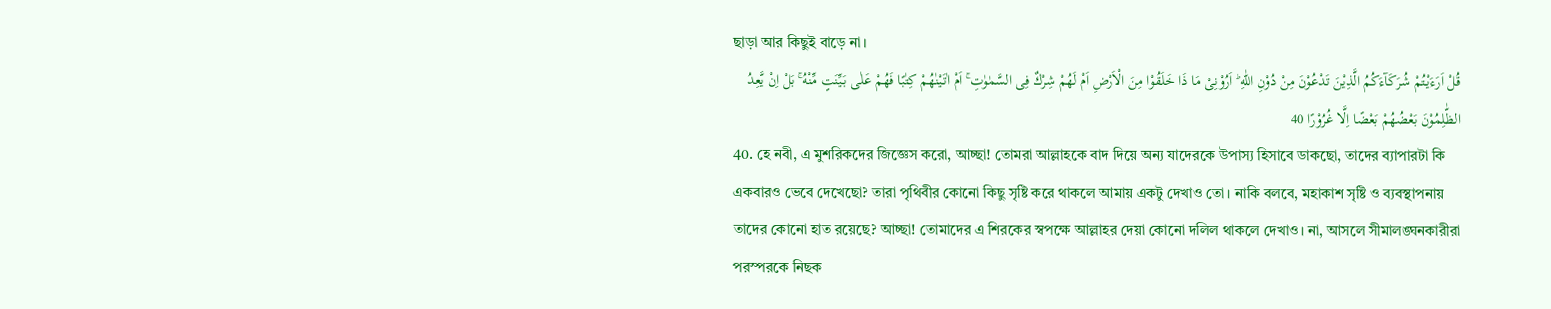ছাড়া আর কিছুই বাড়ে না।
قُلْ اَرَءَیْتُمْ شُرَكَآءَكُمُ الَّذِیْنَ تَدْعُوْنَ مِنْ دُوْنِ اللّٰهِ ؕ اَرُوْنِیْ مَا ذَا خَلَقُوْا مِنَ الْاَرْضِ اَمْ لَهُمْ شِرْكٌ فِی السَّمٰوٰتِ ۚ اَمْ اٰتَیْنٰهُمْ كِتٰبًا فَهُمْ عَلٰی بَیِّنَتٍ مِّنْهُ ۚ بَلْ اِنْ یَّعِدُ الظّٰلِمُوْنَ بَعْضُهُمْ بَعْضًا اِلَّا غُرُوْرًا 40
40. হে নবী, এ মুশরিকদের জিজ্ঞেস করো, আচ্ছা! তোমরা আল্লাহকে বাদ দিয়ে অন্য যাদেরকে উপাস্য হিসাবে ডাকছো, তাদের ব্যাপারটা কি একবারও ভেবে দেখেছো? তারা পৃথিবীর কোনো কিছু সৃষ্টি করে থাকলে আমায় একটু দেখাও তো। নাকি বলবে, মহাকাশ সৃষ্টি ও ব্যবস্থাপনায় তাদের কোনো হাত রয়েছে? আচ্ছা! তোমাদের এ শিরকের স্বপক্ষে আল্লাহর দেয়া কোনো দলিল থাকলে দেখাও। না, আসলে সীমালঙ্ঘনকারীরা পরস্পরকে নিছক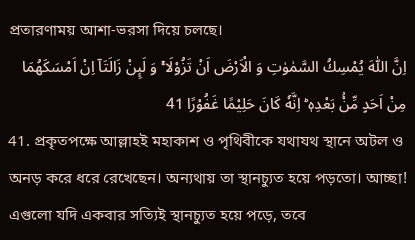প্রতারণাময় আশা-ভরসা দিয়ে চলছে।
اِنَّ اللّٰهَ یُمْسِكُ السَّمٰوٰتِ وَ الْاَرْضَ اَنْ تَزُوْلَا ۚ۬ وَ لَىِٕنْ زَالَتَاۤ اِنْ اَمْسَكَهُمَا مِنْ اَحَدٍ مِّنْۢ بَعْدِهٖ ؕ اِنَّهٗ كَانَ حَلِیْمًا غَفُوْرًا 41
41. প্রকৃতপক্ষে আল্লাহই মহাকাশ ও পৃথিবীকে যথাযথ স্থানে অটল ও অনড় করে ধরে রেখেছেন। অন্যথায় তা স্থানচ্যুত হয়ে পড়তো। আচ্ছা! এগুলো যদি একবার সত্যিই স্থানচ্যুত হয়ে পড়ে, তবে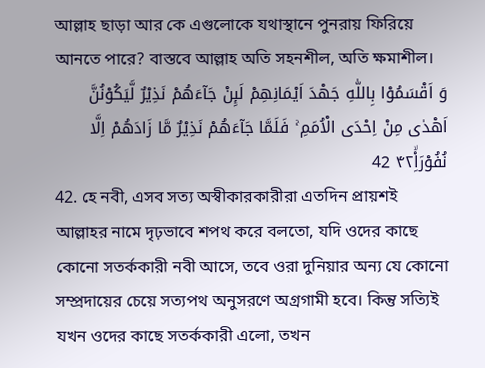আল্লাহ ছাড়া আর কে এগুলোকে যথাস্থানে পুনরায় ফিরিয়ে আনতে পারে? বাস্তবে আল্লাহ অতি সহনশীল, অতি ক্ষমাশীল।
وَ اَقْسَمُوْا بِاللّٰهِ جَهْدَ اَیْمَانِهِمْ لَىِٕنْ جَآءَهُمْ نَذِیْرٌ لَّیَكُوْنُنَّ اَهْدٰی مِنْ اِحْدَی الْاُمَمِ ۚ فَلَمَّا جَآءَهُمْ نَذِیْرٌ مَّا زَادَهُمْ اِلَّا نُفُوْرَاۙ۴۲ِ۟ 42
42. হে নবী, এসব সত্য অস্বীকারকারীরা এতদিন প্রায়শই আল্লাহর নামে দৃঢ়ভাবে শপথ করে বলতো, যদি ওদের কাছে কোনো সতর্ককারী নবী আসে, তবে ওরা দুনিয়ার অন্য যে কোনো সম্প্রদায়ের চেয়ে সত্যপথ অনুসরণে অগ্রগামী হবে। কিন্তু সত্যিই যখন ওদের কাছে সতর্ককারী এলো, তখন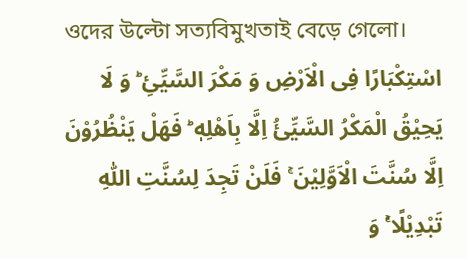ওদের উল্টো সত্যবিমুখতাই বেড়ে গেলো।
اسْتِكْبَارًا فِی الْاَرْضِ وَ مَكْرَ السَّیِّئِ ؕ وَ لَا یَحِیْقُ الْمَكْرُ السَّیِّئُ اِلَّا بِاَهْلِهٖ ؕ فَهَلْ یَنْظُرُوْنَ اِلَّا سُنَّتَ الْاَوَّلِیْنَ ۚ فَلَنْ تَجِدَ لِسُنَّتِ اللّٰهِ تَبْدِیْلًا ۚ۬ وَ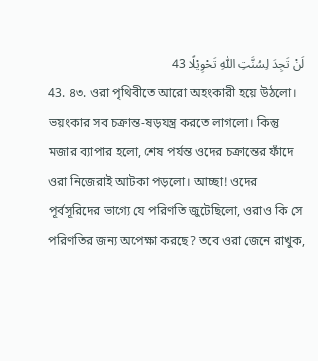لَنْ تَجِدَ لِسُنَّتِ اللّٰهِ تَحْوِیْلًا 43
43. ৪৩. ওরা পৃথিবীতে আরো অহংকারী হয়ে উঠলো। ভয়ংকার সব চক্রান্ত-ষড়যন্ত্র করতে লাগলো। কিন্তু মজার ব্যাপার হলো, শেষ পর্যন্ত ওদের চক্রান্তের ফাঁদে ওরা নিজেরাই আটকা পড়লো। আচ্ছা! ওদের পূর্বসূরিদের ভাগ্যে যে পরিণতি জুটেছিলো, ওরাও কি সে পরিণতির জন্য অপেক্ষা করছে? তবে ওরা জেনে রাখুক,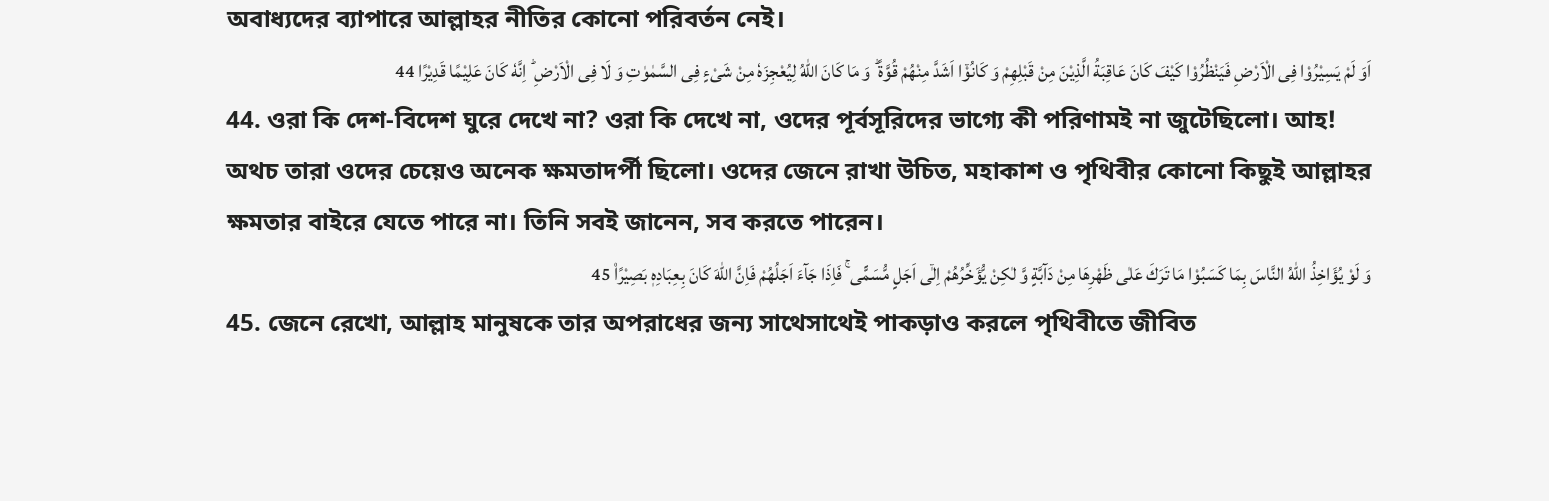অবাধ্যদের ব্যাপারে আল্লাহর নীতির কোনো পরিবর্তন নেই।
اَوَ لَمْ یَسِیْرُوْا فِی الْاَرْضِ فَیَنْظُرُوْا كَیْفَ كَانَ عَاقِبَةُ الَّذِیْنَ مِنْ قَبْلِهِمْ وَ كَانُوْۤا اَشَدَّ مِنْهُمْ قُوَّةً ؕ وَ مَا كَانَ اللّٰهُ لِیُعْجِزَهٗ مِنْ شَیْءٍ فِی السَّمٰوٰتِ وَ لَا فِی الْاَرْضِ ؕ اِنَّهٗ كَانَ عَلِیْمًا قَدِیْرًا 44
44. ওরা কি দেশ-বিদেশ ঘুরে দেখে না? ওরা কি দেখে না, ওদের পূর্বসূরিদের ভাগ্যে কী পরিণামই না জুটেছিলো। আহ! অথচ তারা ওদের চেয়েও অনেক ক্ষমতাদর্পী ছিলো। ওদের জেনে রাখা উচিত, মহাকাশ ও পৃথিবীর কোনো কিছুই আল্লাহর ক্ষমতার বাইরে যেতে পারে না। তিনি সবই জানেন, সব করতে পারেন।
وَ لَوْ یُؤَاخِذُ اللّٰهُ النَّاسَ بِمَا كَسَبُوْا مَا تَرَكَ عَلٰی ظَهْرِهَا مِنْ دَآبَّةٍ وَّ لٰكِنْ یُّؤَخِّرُهُمْ اِلٰۤی اَجَلٍ مُّسَمًّی ۚ فَاِذَا جَآءَ اَجَلُهُمْ فَاِنَّ اللّٰهَ كَانَ بِعِبَادِهٖ بَصِیْرًا۠ 45
45. জেনে রেখো, আল্লাহ মানুষকে তার অপরাধের জন্য সাথেসাথেই পাকড়াও করলে পৃথিবীতে জীবিত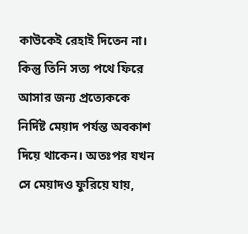কাউকেই রেহাই দিতেন না। কিন্তু তিনি সত্য পথে ফিরে আসার জন্য প্রত্যেককে নির্দিষ্ট মেয়াদ পর্যন্ত অবকাশ দিয়ে থাকেন। অতঃপর যখন সে মেয়াদও ফুরিয়ে যায়,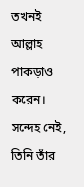তখনই আল্লাহ পাকড়াও করেন। সন্দেহ নেই, তিনি তাঁর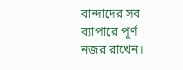বান্দাদের সব ব্যাপারে পূর্ণ নজর রাখেন।